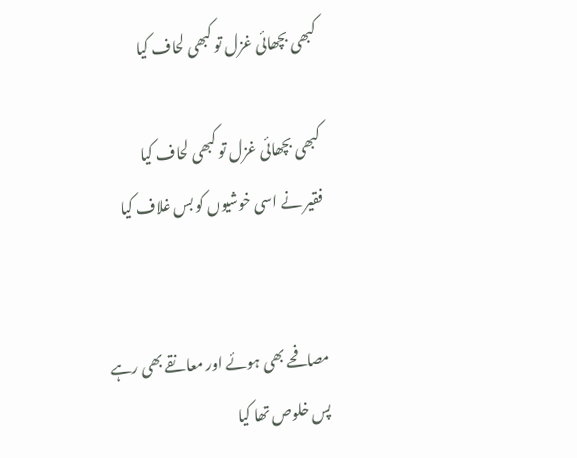کبھی بچھائی غزل تو کبھی لحاف کیا

کبھی بچھائی غزل تو کبھی لحاف کیا
فقیر نے اسی خوشیوں کو بس غلاف کیا


مصافحے بھی ہوئے اور معانقے بھی رہے
پس خلوص تھا کیا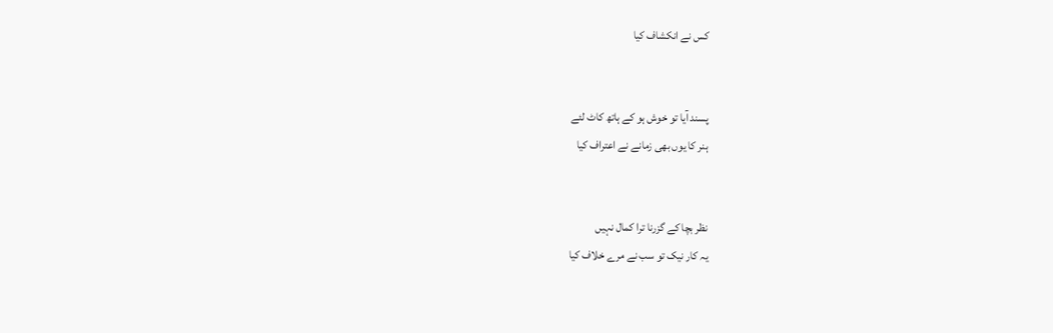کس نے انکشاف کیا


پسند آیا تو خوش ہو کے ہاتھ کاٹ لئے
ہنر کا یوں بھی زمانے نے اعتراف کیا


نظر بچا کے گزرنا ترا کمال نہیں
یہ کار نیک تو سب نے مرے خلاف کیا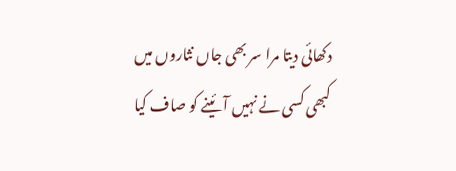دکھائی دیتا مرا سر بھی جاں نثاروں میں
کبھی کسی نے نہیں آئینے کو صاف کیا